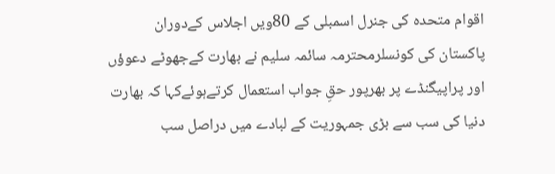اقوام متحدہ کی جنرل اسمبلی کے 80ویں اجلاس کےدوران پاکستان کی کونسلرمحترمہ سائمہ سلیم نے بھارت کےجھوٹے دعوؤں اور پراپیگنڈے پر بھرپور حقِ جواب استعمال کرتےہوئےکہا کہ بھارت دنیا کی سب سے بڑی جمہوریت کے لبادے میں دراصل سب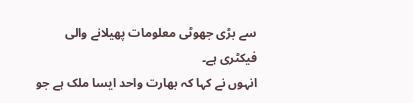سے بڑی جھوٹی معلومات پھیلانے والی فیکٹری ہے۔
انہوں نے کہا کہ بھارت واحد ایسا ملک ہے جو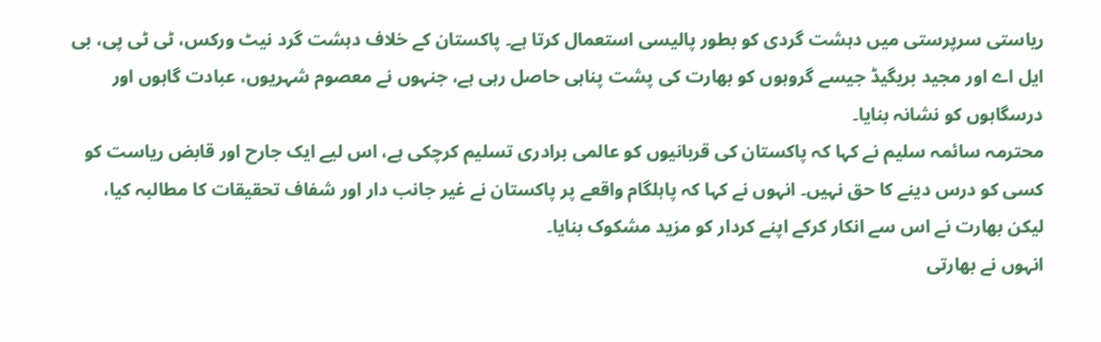ریاستی سرپرستی میں دہشت گردی کو بطور پالیسی استعمال کرتا ہے۔ پاکستان کے خلاف دہشت گرد نیٹ ورکس، ٹی ٹی پی، بی ایل اے اور مجید بریگیڈ جیسے گروہوں کو بھارت کی پشت پناہی حاصل رہی ہے، جنہوں نے معصوم شہریوں، عبادت گاہوں اور درسگاہوں کو نشانہ بنایا۔
محترمہ سائمہ سلیم نے کہا کہ پاکستان کی قربانیوں کو عالمی برادری تسلیم کرچکی ہے، اس لیے ایک جارح اور قابض ریاست کو کسی کو درس دینے کا حق نہیں۔ انہوں نے کہا کہ پاہلگام واقعے پر پاکستان نے غیر جانب دار اور شفاف تحقیقات کا مطالبہ کیا، لیکن بھارت نے اس سے انکار کرکے اپنے کردار کو مزید مشکوک بنایا۔
انہوں نے بھارتی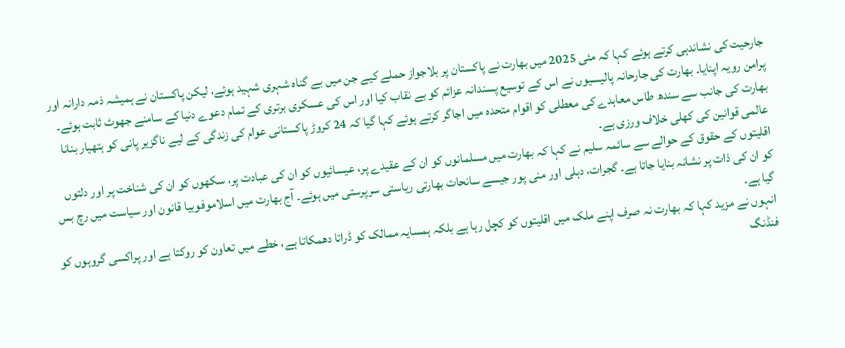جارحیت کی نشاندہی کرتے ہوئے کہا کہ مئی 2025 میں بھارت نے پاکستان پر بلاجواز حملے کیے جن میں بے گناہ شہری شہید ہوئے، لیکن پاکستان نے ہمیشہ ذمہ دارانہ اور پرامن رویہ اپنایا۔ بھارت کی جارحانہ پالیسیوں نے اس کے توسیع پسندانہ عزائم کو بے نقاب کیا اور اس کی عسکری برتری کے تمام دعوے دنیا کے سامنے جھوٹ ثابت ہوئے۔
بھارت کی جانب سے سندھ طاس معاہدے کی معطلی کو اقوام متحدہ میں اجاگر کرتے ہوئے کہا گیا کہ 24 کروڑ پاکستانی عوام کی زندگی کے لیے ناگزیر پانی کو ہتھیار بنانا عالمی قوانین کی کھلی خلاف ورزی ہے۔
اقلیتوں کے حقوق کے حوالے سے سائمہ سلیم نے کہا کہ بھارت میں مسلمانوں کو ان کے عقیدے پر، عیسائیوں کو ان کی عبادت پر، سکھوں کو ان کی شناخت پر اور دلتوں کو ان کی ذات پر نشانہ بنایا جاتا ہے۔ گجرات، دہلی اور منی پور جیسے سانحات بھارتی ریاستی سرپرستی میں ہوئے۔ آج بھارت میں اسلاموفوبیا قانون اور سیاست میں رچ بس گیا ہے۔
انہوں نے مزید کہا کہ بھارت نہ صرف اپنے ملک میں اقلیتوں کو کچل رہا ہے بلکہ ہمسایہ ممالک کو ڈراتا دھمکاتا ہے، خطے میں تعاون کو روکتا ہے اور پراکسی گروہوں کو فنڈنگ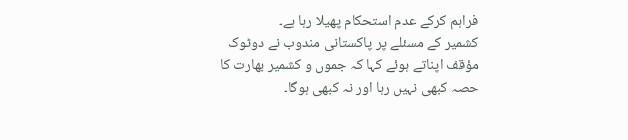فراہم کرکے عدم استحکام پھیلا رہا ہے۔
کشمیر کے مسئلے پر پاکستانی مندوب نے دوٹوک مؤقف اپناتے ہوئے کہا کہ جموں و کشمیر بھارت کا حصہ کبھی نہیں رہا اور نہ کبھی ہوگا۔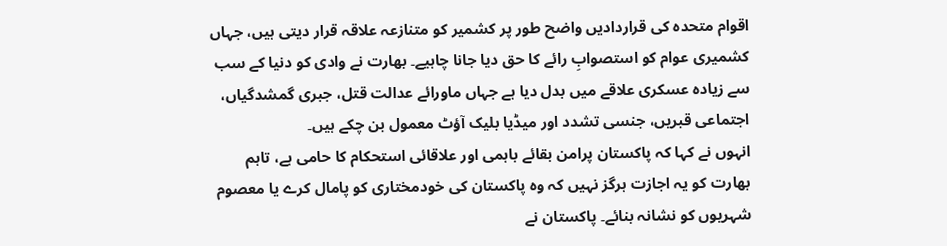اقوام متحدہ کی قراردادیں واضح طور پر کشمیر کو متنازعہ علاقہ قرار دیتی ہیں، جہاں کشمیری عوام کو استصوابِ رائے کا حق دیا جانا چاہیے۔ بھارت نے وادی کو دنیا کے سب سے زیادہ عسکری علاقے میں بدل دیا ہے جہاں ماورائے عدالت قتل، جبری گمشدگیاں، اجتماعی قبریں، جنسی تشدد اور میڈیا بلیک آؤٹ معمول بن چکے ہیں۔
انہوں نے کہا کہ پاکستان پرامن بقائے باہمی اور علاقائی استحکام کا حامی ہے، تاہم بھارت کو یہ اجازت ہرگز نہیں کہ وہ پاکستان کی خودمختاری کو پامال کرے یا معصوم شہریوں کو نشانہ بنائے۔ پاکستان نے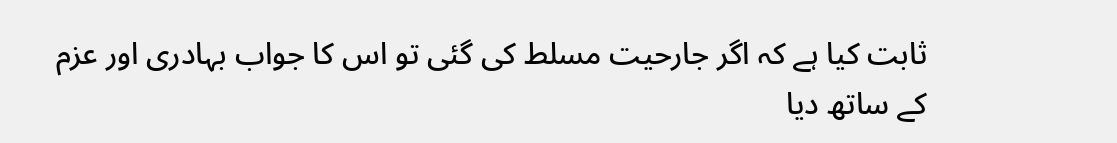ثابت کیا ہے کہ اگر جارحیت مسلط کی گئی تو اس کا جواب بہادری اور عزم کے ساتھ دیا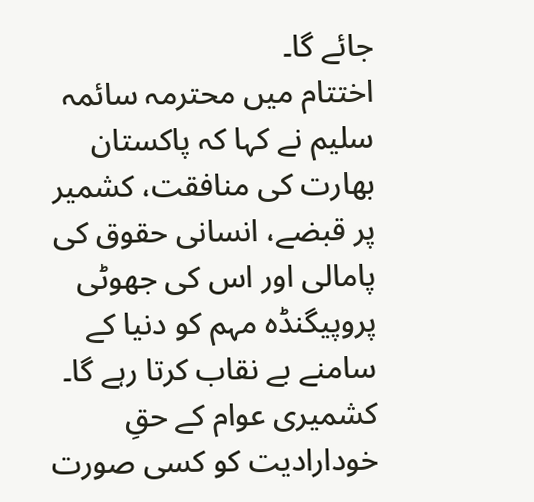جائے گا۔
اختتام میں محترمہ سائمہ سلیم نے کہا کہ پاکستان بھارت کی منافقت، کشمیر پر قبضے، انسانی حقوق کی پامالی اور اس کی جھوٹی پروپیگنڈہ مہم کو دنیا کے سامنے بے نقاب کرتا رہے گا۔ کشمیری عوام کے حقِ خودارادیت کو کسی صورت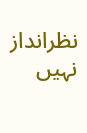نظرانداز نہیں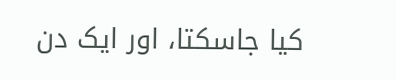کیا جاسکتا، اور ایک دن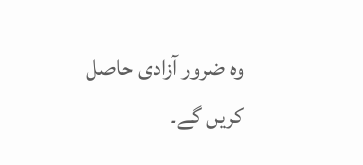وہ ضرور آزادی حاصل کریں گے۔